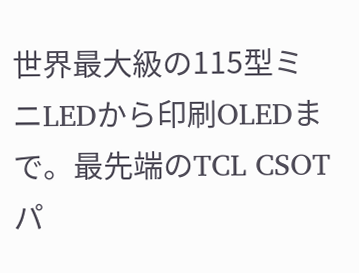世界最大級の115型ミニLEDから印刷OLEDまで。最先端のTCL CSOTパ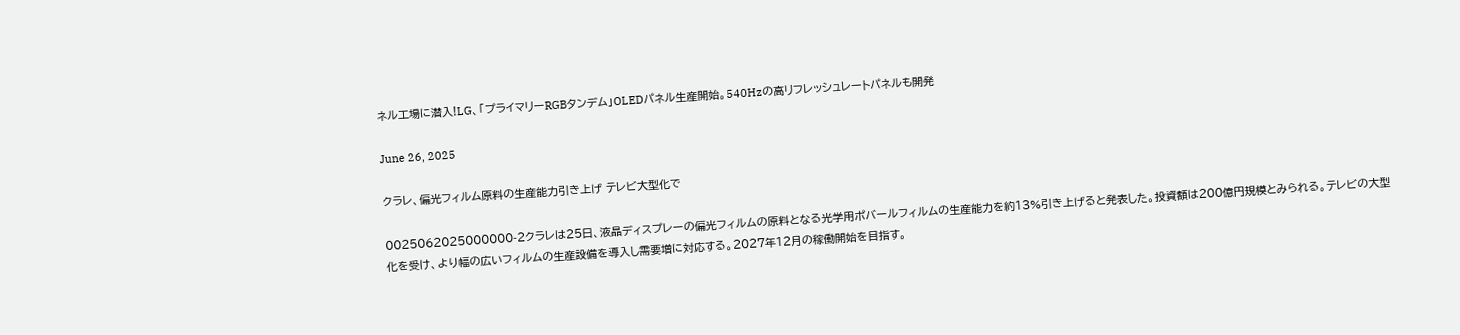ネル工場に潜入!LG、「プライマリーRGBタンデム」OLEDパネル生産開始。540Hzの高リフレッシュレートパネルも開発

June 26, 2025

クラレ、偏光フィルム原料の生産能力引き上げ テレビ大型化で

0025062025000000-2クラレは25日、液晶ディスプレーの偏光フィルムの原料となる光学用ポバールフィルムの生産能力を約13%引き上げると発表した。投資額は200億円規模とみられる。テレビの大型化を受け、より幅の広いフィルムの生産設備を導入し需要増に対応する。2027年12月の稼働開始を目指す。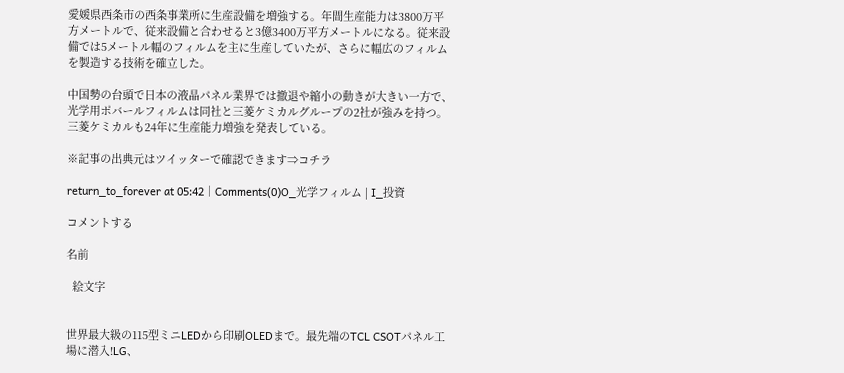愛媛県西条市の西条事業所に生産設備を増強する。年間生産能力は3800万平方メートルで、従来設備と合わせると3億3400万平方メートルになる。従来設備では5メートル幅のフィルムを主に生産していたが、さらに幅広のフィルムを製造する技術を確立した。

中国勢の台頭で日本の液晶パネル業界では撤退や縮小の動きが大きい一方で、光学用ポバールフィルムは同社と三菱ケミカルグループの2社が強みを持つ。三菱ケミカルも24年に生産能力増強を発表している。

※記事の出典元はツイッターで確認できます⇒コチラ

return_to_forever at 05:42│Comments(0)O_光学フィルム | I_投資

コメントする

名前

  絵文字


世界最大級の115型ミニLEDから印刷OLEDまで。最先端のTCL CSOTパネル工場に潜入!LG、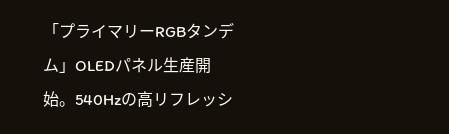「プライマリーRGBタンデム」OLEDパネル生産開始。540Hzの高リフレッシ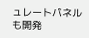ュレートパネルも開発